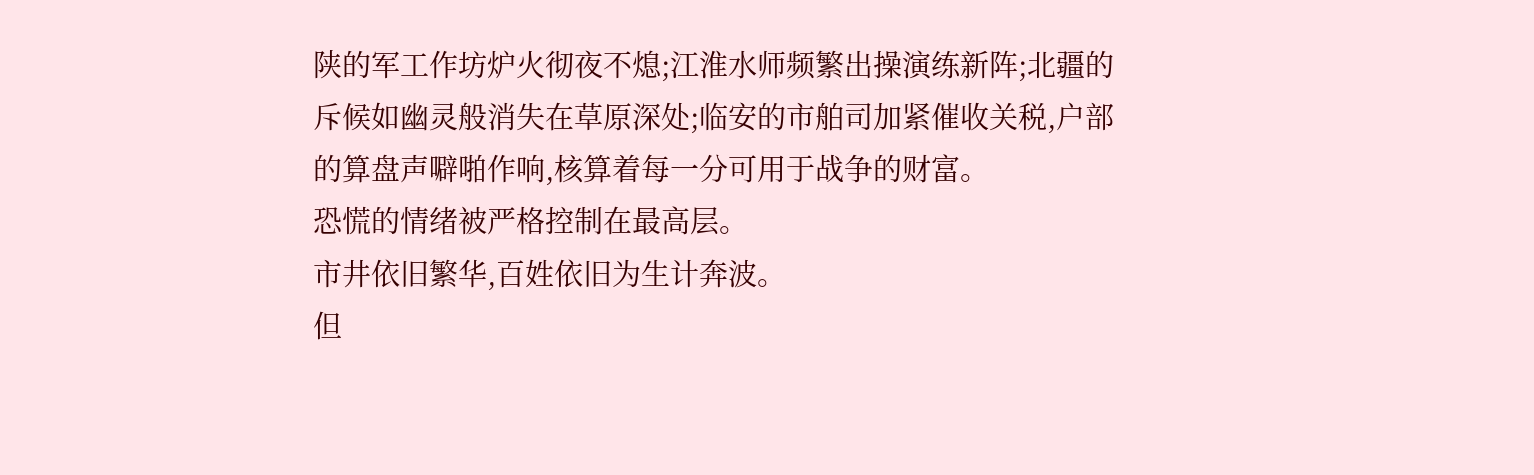陕的军工作坊炉火彻夜不熄;江淮水师频繁出操演练新阵;北疆的斥候如幽灵般消失在草原深处;临安的市舶司加紧催收关税,户部的算盘声噼啪作响,核算着每一分可用于战争的财富。
恐慌的情绪被严格控制在最高层。
市井依旧繁华,百姓依旧为生计奔波。
但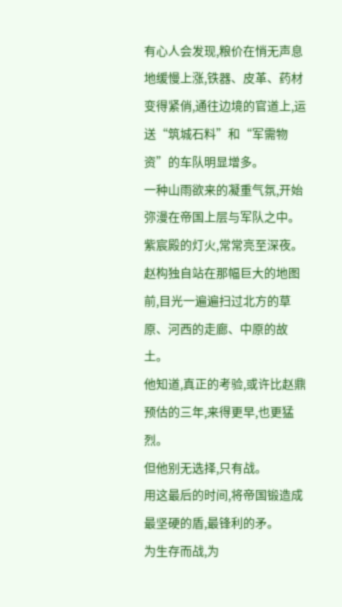有心人会发现,粮价在悄无声息地缓慢上涨,铁器、皮革、药材变得紧俏,通往边境的官道上,运送“筑城石料”和“军需物资”的车队明显增多。
一种山雨欲来的凝重气氛,开始弥漫在帝国上层与军队之中。
紫宸殿的灯火,常常亮至深夜。
赵构独自站在那幅巨大的地图前,目光一遍遍扫过北方的草原、河西的走廊、中原的故土。
他知道,真正的考验,或许比赵鼎预估的三年,来得更早,也更猛烈。
但他别无选择,只有战。
用这最后的时间,将帝国锻造成最坚硬的盾,最锋利的矛。
为生存而战,为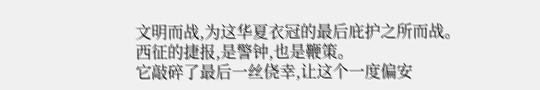文明而战,为这华夏衣冠的最后庇护之所而战。
西征的捷报,是警钟,也是鞭策。
它敲碎了最后一丝侥幸,让这个一度偏安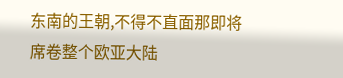东南的王朝,不得不直面那即将席卷整个欧亚大陆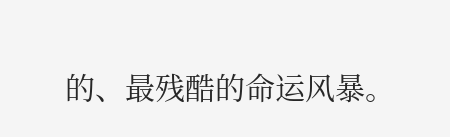的、最残酷的命运风暴。